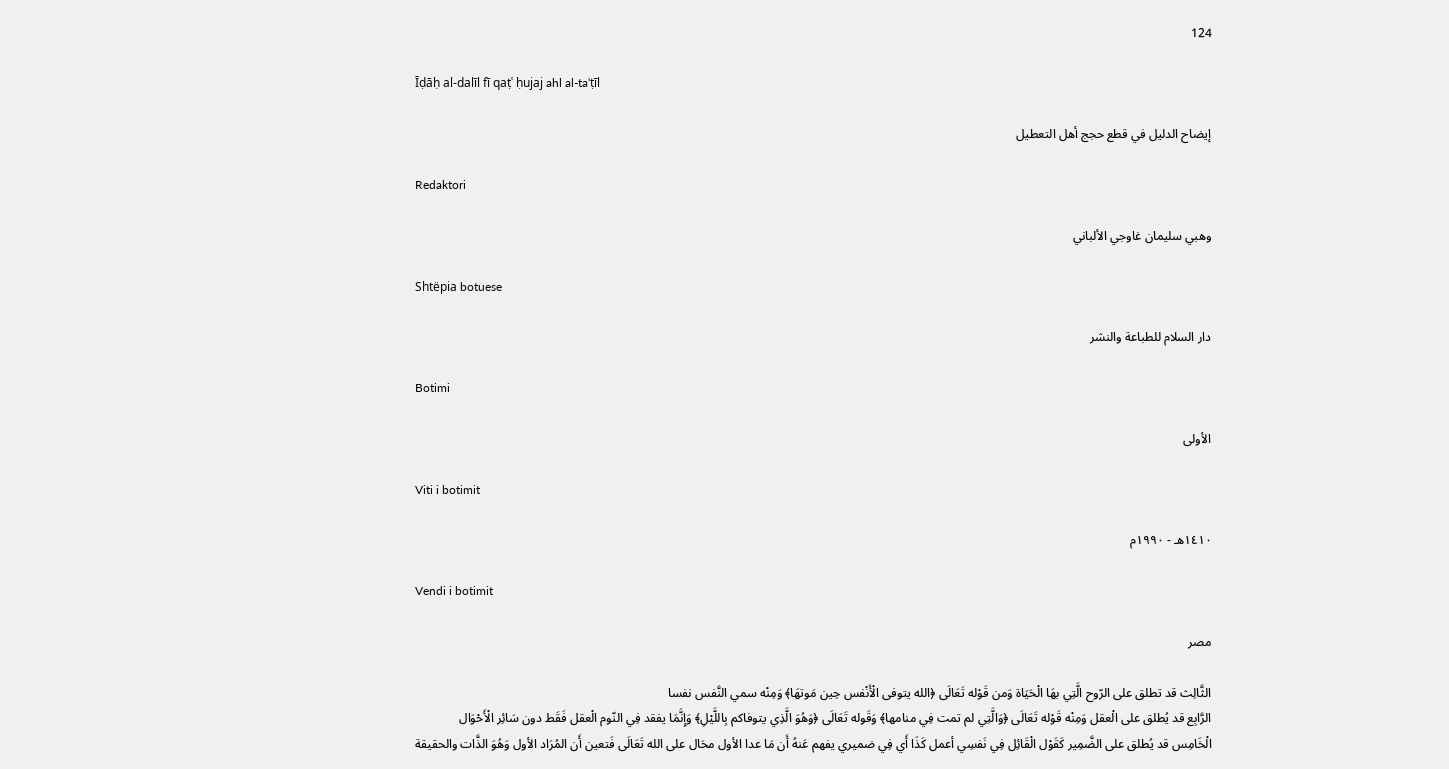124

Īḍāḥ al-dalīl fī qaṭʿ ḥujaj ahl al-taʿṭīl

إيضاح الدليل في قطع حجج أهل التعطيل

Redaktori

وهبي سليمان غاوجي الألباني

Shtëpia botuese

دار السلام للطباعة والنشر

Botimi

الأولى

Viti i botimit

١٤١٠هـ - ١٩٩٠م

Vendi i botimit

مصر

الثَّالِث قد تطلق على الرّوح الَّتِي بهَا الْحَيَاة وَمن قَوْله تَعَالَى ﴿الله يتوفى الْأَنْفس حِين مَوتهَا﴾ وَمِنْه سمي النَّفس نفسا
الرَّابِع قد يُطلق على الْعقل وَمِنْه قَوْله تَعَالَى ﴿وَالَّتِي لم تمت فِي منامها﴾ وَقَوله تَعَالَى ﴿وَهُوَ الَّذِي يتوفاكم بِاللَّيْلِ﴾ وَإِنَّمَا يفقد فِي النّوم الْعقل فَقَط دون سَائِر الْأَحْوَال
الْخَامِس قد يُطلق على الضَّمِير كَقَوْل الْقَائِل فِي نَفسِي أعمل كَذَا أَي فِي ضميري يفهم عَنهُ أَن مَا عدا الأول محَال على الله تَعَالَى فَتعين أَن المُرَاد الأول وَهُوَ الذَّات والحقيقة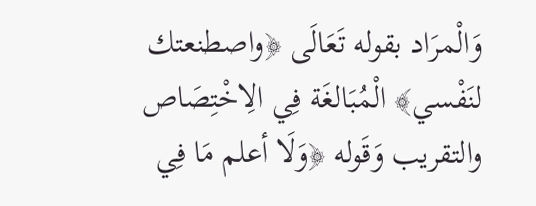وَالْمرَاد بقوله تَعَالَى ﴿واصطنعتك لنَفْسي﴾ الْمُبَالغَة فِي الِاخْتِصَاص والتقريب وَقَوله ﴿وَلَا أعلم مَا فِي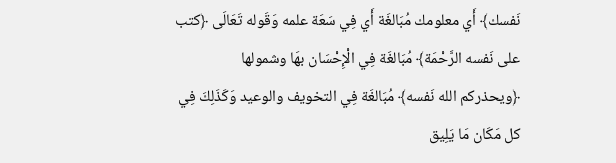نَفسك﴾ أَي معلومك مُبَالغَة أَي فِي سَعَة علمه وَقَوله تَعَالَى ﴿كتب على نَفسه الرَّحْمَة﴾ مُبَالغَة فِي الْإِحْسَان بهَا وشمولها
﴿ويحذركم الله نَفسه﴾ مُبَالغَة فِي التخويف والوعيد وَكَذَلِكَ فِي كل مَكَان مَا يَلِيق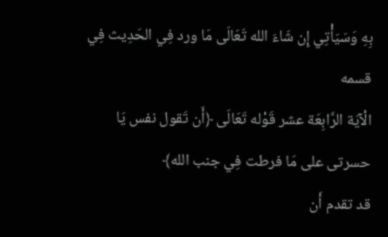بِهِ وَسَيَأْتِي إِن شَاءَ الله تَعَالَى مَا ورد فِي الحَدِيث فِي قسمه
الْآيَة الرَّابِعَة عشر قَوْله تَعَالَى ﴿أَن تَقول نفس يَا حسرتى على مَا فرطت فِي جنب الله﴾
قد تقدم أَن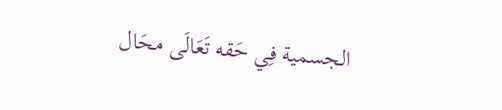الجسمية فِي حَقه تَعَالَى محَال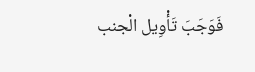فَوَجَبَ تَأْوِيل الْجنب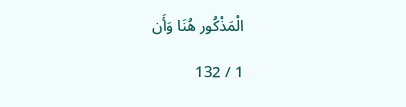الْمَذْكُور هُنَا وَأَن

1 / 132